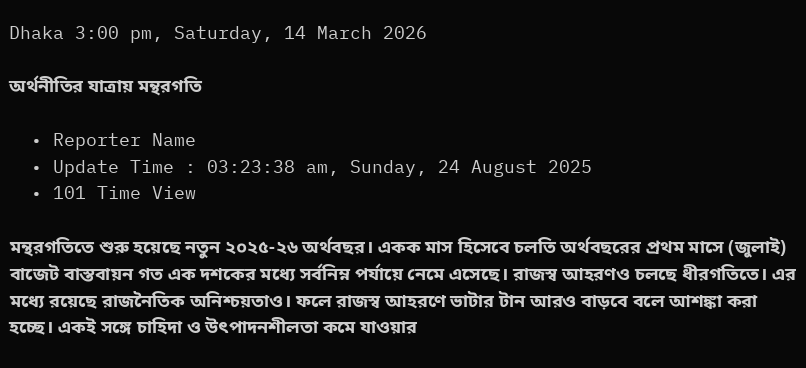Dhaka 3:00 pm, Saturday, 14 March 2026

অর্থনীতির যাত্রায় মন্থরগতি

  • Reporter Name
  • Update Time : 03:23:38 am, Sunday, 24 August 2025
  • 101 Time View

মন্থরগতিতে শুরু হয়েছে নতুন ২০২৫-২৬ অর্থবছর। একক মাস হিসেবে চলতি অর্থবছরের প্রথম মাসে (জুলাই) বাজেট বাস্তবায়ন গত এক দশকের মধ্যে সর্বনিম্ন পর্যায়ে নেমে এসেছে। রাজস্ব আহরণও চলছে ধীরগতিতে। এর মধ্যে রয়েছে রাজনৈতিক অনিশ্চয়তাও। ফলে রাজস্ব আহরণে ভাটার টান আরও বাড়বে বলে আশঙ্কা করা হচ্ছে। একই সঙ্গে চাহিদা ও উৎপাদনশীলতা কমে যাওয়ার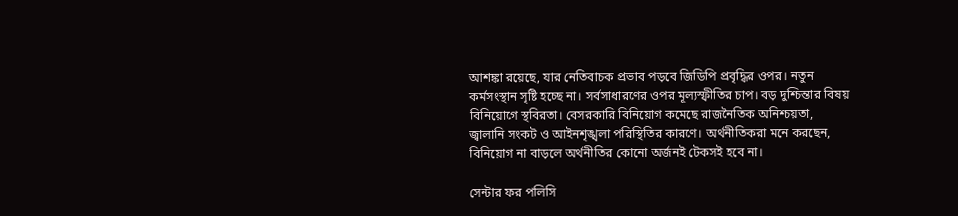আশঙ্কা রয়েছে, যার নেতিবাচক প্রভাব পড়বে জিডিপি প্রবৃদ্ধির ওপর। নতুন কর্মসংস্থান সৃষ্টি হচ্ছে না। সর্বসাধারণের ওপর মূল্যস্ফীতির চাপ। বড় দুশ্চিন্তার বিষয় বিনিয়োগে স্থবিরতা। বেসরকারি বিনিয়োগ কমেছে রাজনৈতিক অনিশ্চয়তা, জ্বালানি সংকট ও আইনশৃঙ্খলা পরিস্থিতির কারণে। অর্থনীতিকরা মনে করছেন, বিনিয়োগ না বাড়লে অর্থনীতির কোনো অর্জনই টেকসই হবে না।

সেন্টার ফর পলিসি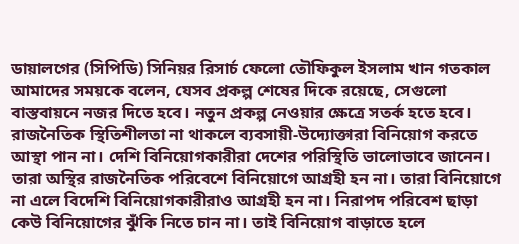ডায়ালগের (সিপিডি) সিনিয়র রিসার্চ ফেলো তৌফিকুল ইসলাম খান গতকাল আমাদের সময়কে বলেন, যেসব প্রকল্প শেষের দিকে রয়েছে, সেগুলো বাস্তবায়নে নজর দিতে হবে। নতুন প্রকল্প নেওয়ার ক্ষেত্রে সতর্ক হতে হবে। রাজনৈতিক স্থিতিশীলতা না থাকলে ব্যবসায়ী-উদ্যোক্তারা বিনিয়োগ করতে আস্থা পান না। দেশি বিনিয়োগকারীরা দেশের পরিস্থিতি ভালোভাবে জানেন। তারা অস্থির রাজনৈতিক পরিবেশে বিনিয়োগে আগ্রহী হন না। তারা বিনিয়োগে না এলে বিদেশি বিনিয়োগকারীরাও আগ্রহী হন না। নিরাপদ পরিবেশ ছাড়া কেউ বিনিয়োগের ঝুঁকি নিতে চান না। তাই বিনিয়োগ বাড়াতে হলে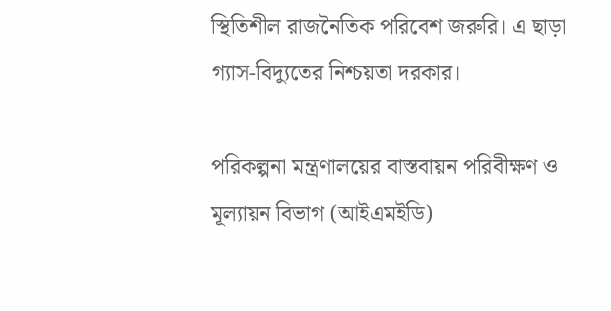স্থিতিশীল রাজনৈতিক পরিবেশ জরুরি। এ ছাড়া গ্যাস-বিদ্যুতের নিশ্চয়তা দরকার।

পরিকল্পনা মন্ত্রণালয়ের বাস্তবায়ন পরিবীক্ষণ ও মূল্যায়ন বিভাগ (আইএমইডি)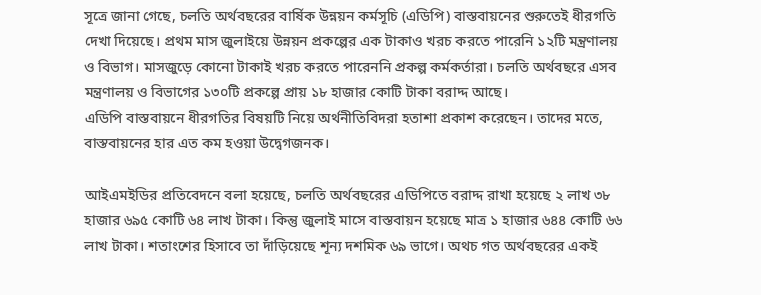সূত্রে জানা গেছে, চলতি অর্থবছরের বার্ষিক উন্নয়ন কর্মসূচি (এডিপি) বাস্তবায়নের শুরুতেই ধীরগতি দেখা দিয়েছে। প্রথম মাস জুলাইয়ে উন্নয়ন প্রকল্পের এক টাকাও খরচ করতে পারেনি ১২টি মন্ত্রণালয় ও বিভাগ। মাসজুড়ে কোনো টাকাই খরচ করতে পারেননি প্রকল্প কর্মকর্তারা। চলতি অর্থবছরে এসব মন্ত্রণালয় ও বিভাগের ১৩০টি প্রকল্পে প্রায় ১৮ হাজার কোটি টাকা বরাদ্দ আছে।
এডিপি বাস্তবায়নে ধীরগতির বিষয়টি নিয়ে অর্থনীতিবিদরা হতাশা প্রকাশ করেছেন। তাদের মতে, বাস্তবায়নের হার এত কম হওয়া উদ্বেগজনক।

আইএমইডির প্রতিবেদনে বলা হয়েছে, চলতি অর্থবছরের এডিপিতে বরাদ্দ রাখা হয়েছে ২ লাখ ৩৮ হাজার ৬৯৫ কোটি ৬৪ লাখ টাকা। কিন্তু জুলাই মাসে বাস্তবায়ন হয়েছে মাত্র ১ হাজার ৬৪৪ কোটি ৬৬ লাখ টাকা। শতাংশের হিসাবে তা দাঁড়িয়েছে শূন্য দশমিক ৬৯ ভাগে। অথচ গত অর্থবছরের একই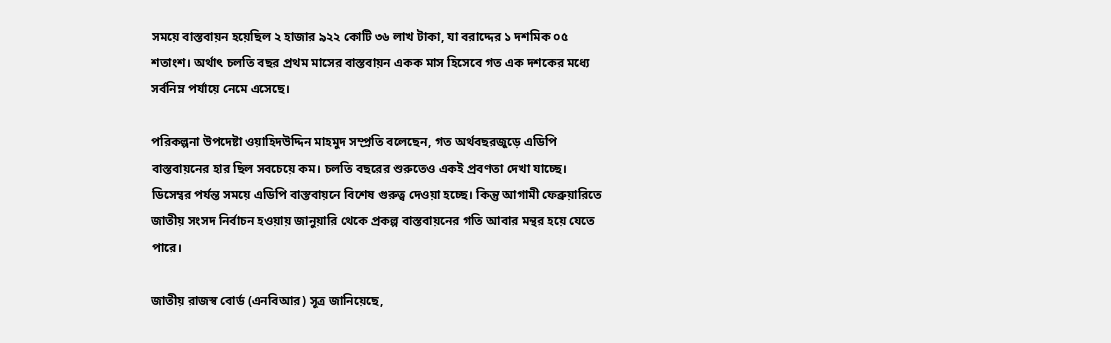সময়ে বাস্তবায়ন হয়েছিল ২ হাজার ৯২২ কোটি ৩৬ লাখ টাকা, যা বরাদ্দের ১ দশমিক ০৫ শতাংশ। অর্থাৎ চলতি বছর প্রথম মাসের বাস্তবায়ন একক মাস হিসেবে গত এক দশকের মধ্যে সর্বনিম্ন পর্যায়ে নেমে এসেছে।

পরিকল্পনা উপদেষ্টা ওয়াহিদউদ্দিন মাহমুদ সম্প্রতি বলেছেন, গত অর্থবছরজুড়ে এডিপি বাস্তবায়নের হার ছিল সবচেয়ে কম। চলতি বছরের শুরুতেও একই প্রবণতা দেখা যাচ্ছে। ডিসেম্বর পর্যন্ত সময়ে এডিপি বাস্তবায়নে বিশেষ গুরুত্ব দেওয়া হচ্ছে। কিন্তু আগামী ফেব্রুয়ারিতে জাতীয় সংসদ নির্বাচন হওয়ায় জানুয়ারি থেকে প্রকল্প বাস্তবায়নের গতি আবার মন্থর হয়ে যেতে পারে।

জাতীয় রাজস্ব বোর্ড (এনবিআর) সূত্র জানিয়েছে,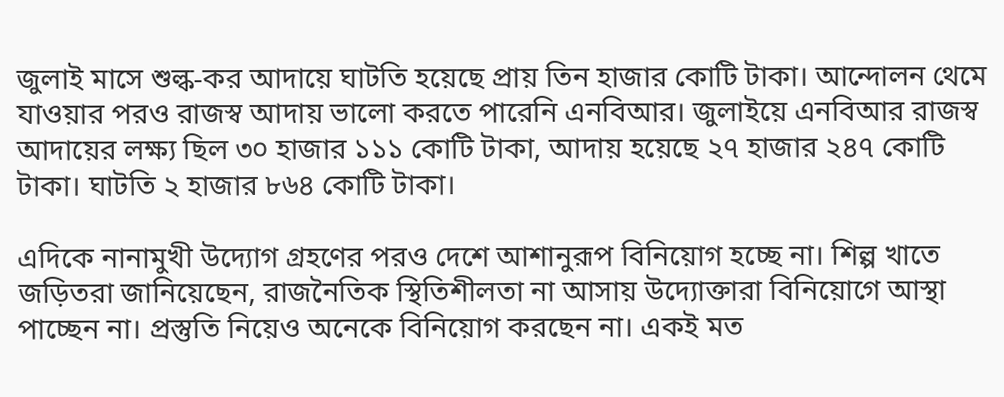জুলাই মাসে শুল্ক-কর আদায়ে ঘাটতি হয়েছে প্রায় তিন হাজার কোটি টাকা। আন্দোলন থেমে যাওয়ার পরও রাজস্ব আদায় ভালো করতে পারেনি এনবিআর। জুলাইয়ে এনবিআর রাজস্ব আদায়ের লক্ষ্য ছিল ৩০ হাজার ১১১ কোটি টাকা, আদায় হয়েছে ২৭ হাজার ২৪৭ কোটি টাকা। ঘাটতি ২ হাজার ৮৬৪ কোটি টাকা।

এদিকে নানামুখী উদ্যোগ গ্রহণের পরও দেশে আশানুরূপ বিনিয়োগ হচ্ছে না। শিল্প খাতে জড়িতরা জানিয়েছেন, রাজনৈতিক স্থিতিশীলতা না আসায় উদ্যোক্তারা বিনিয়োগে আস্থা পাচ্ছেন না। প্রস্তুতি নিয়েও অনেকে বিনিয়োগ করছেন না। একই মত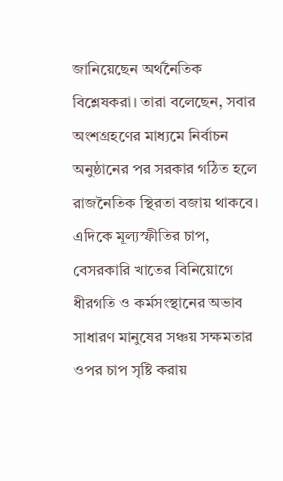জানিয়েছেন অর্থনৈতিক বিশ্লেষকরা। তারা বলেছেন, সবার অংশগ্রহণের মাধ্যমে নির্বাচন অনুষ্ঠানের পর সরকার গঠিত হলে রাজনৈতিক স্থিরতা বজায় থাকবে।
এদিকে মূল্যস্ফীতির চাপ, বেসরকারি খাতের বিনিয়োগে ধীরগতি ও কর্মসংস্থানের অভাব সাধারণ মানুষের সঞ্চয় সক্ষমতার ওপর চাপ সৃষ্টি করায়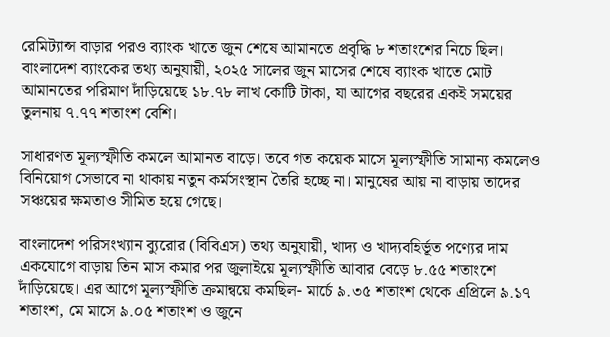রেমিট্যান্স বাড়ার পরও ব্যাংক খাতে জুন শেষে আমানতে প্রবৃদ্ধি ৮ শতাংশের নিচে ছিল। বাংলাদেশ ব্যাংকের তথ্য অনুযায়ী, ২০২৫ সালের জুন মাসের শেষে ব্যাংক খাতে মোট আমানতের পরিমাণ দাঁড়িয়েছে ১৮.৭৮ লাখ কোটি টাকা, যা আগের বছরের একই সময়ের তুলনায় ৭.৭৭ শতাংশ বেশি।

সাধারণত মূল্যস্ফীতি কমলে আমানত বাড়ে। তবে গত কয়েক মাসে মূল্যস্ফীতি সামান্য কমলেও বিনিয়োগ সেভাবে না থাকায় নতুন কর্মসংস্থান তৈরি হচ্ছে না। মানুষের আয় না বাড়ায় তাদের সঞ্চয়ের ক্ষমতাও সীমিত হয়ে গেছে।

বাংলাদেশ পরিসংখ্যান ব্যুরোর (বিবিএস) তথ্য অনুযায়ী, খাদ্য ও খাদ্যবহির্ভূত পণ্যের দাম একযোগে বাড়ায় তিন মাস কমার পর জুলাইয়ে মূল্যস্ফীতি আবার বেড়ে ৮.৫৫ শতাংশে দাঁড়িয়েছে। এর আগে মূল্যস্ফীতি ক্রমান্বয়ে কমছিল- মার্চে ৯.৩৫ শতাংশ থেকে এপ্রিলে ৯.১৭ শতাংশ, মে মাসে ৯.০৫ শতাংশ ও জুনে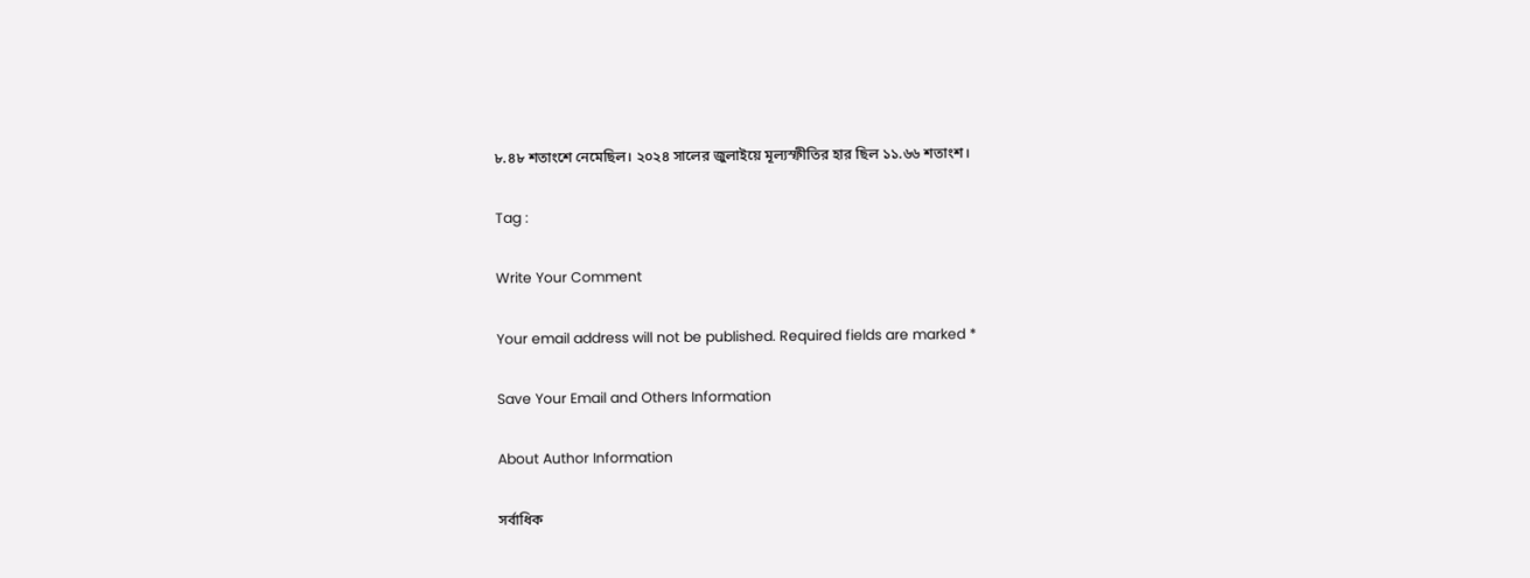৮.৪৮ শতাংশে নেমেছিল। ২০২৪ সালের জুলাইয়ে মূল্যস্ফীতির হার ছিল ১১.৬৬ শতাংশ।

Tag :

Write Your Comment

Your email address will not be published. Required fields are marked *

Save Your Email and Others Information

About Author Information

সর্বাধিক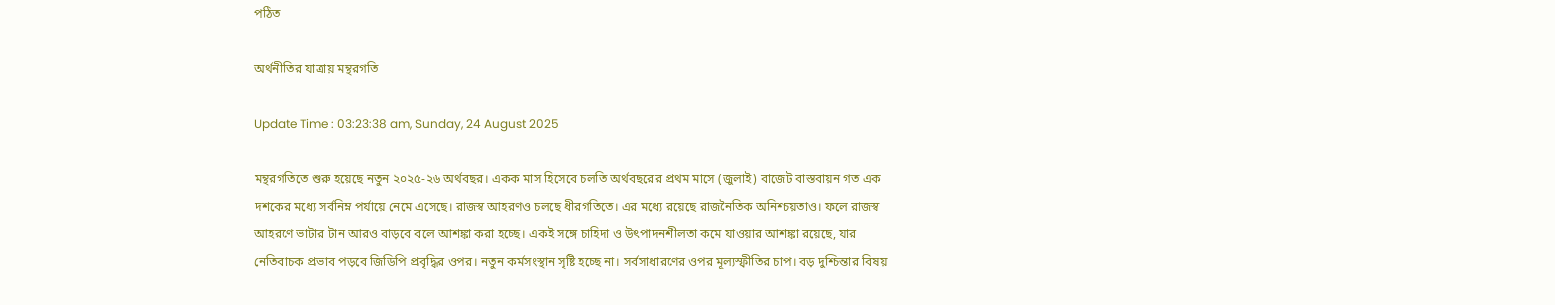পঠিত

অর্থনীতির যাত্রায় মন্থরগতি

Update Time : 03:23:38 am, Sunday, 24 August 2025

মন্থরগতিতে শুরু হয়েছে নতুন ২০২৫-২৬ অর্থবছর। একক মাস হিসেবে চলতি অর্থবছরের প্রথম মাসে (জুলাই) বাজেট বাস্তবায়ন গত এক দশকের মধ্যে সর্বনিম্ন পর্যায়ে নেমে এসেছে। রাজস্ব আহরণও চলছে ধীরগতিতে। এর মধ্যে রয়েছে রাজনৈতিক অনিশ্চয়তাও। ফলে রাজস্ব আহরণে ভাটার টান আরও বাড়বে বলে আশঙ্কা করা হচ্ছে। একই সঙ্গে চাহিদা ও উৎপাদনশীলতা কমে যাওয়ার আশঙ্কা রয়েছে, যার নেতিবাচক প্রভাব পড়বে জিডিপি প্রবৃদ্ধির ওপর। নতুন কর্মসংস্থান সৃষ্টি হচ্ছে না। সর্বসাধারণের ওপর মূল্যস্ফীতির চাপ। বড় দুশ্চিন্তার বিষয়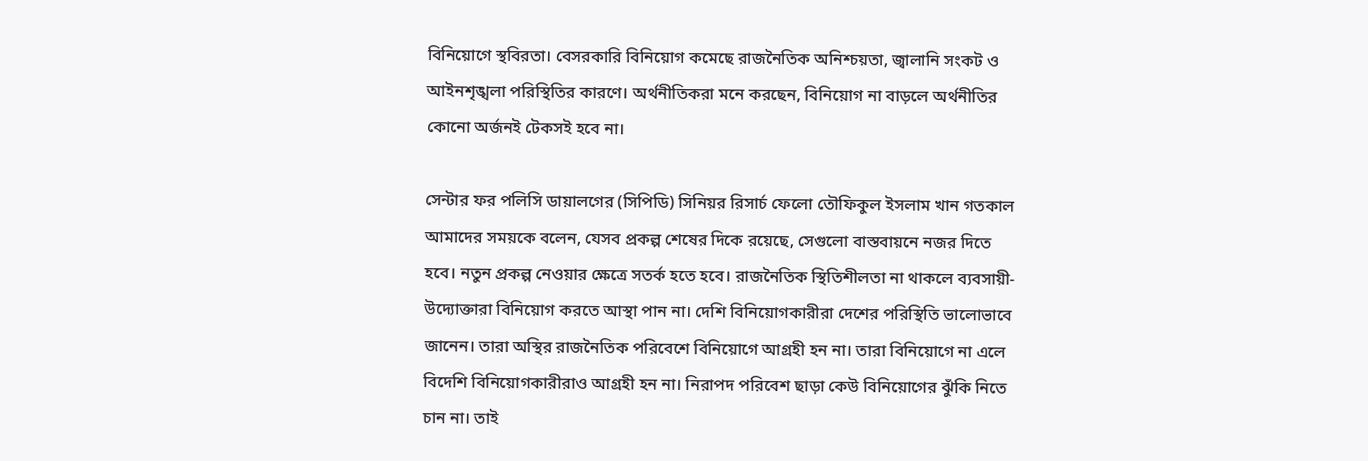বিনিয়োগে স্থবিরতা। বেসরকারি বিনিয়োগ কমেছে রাজনৈতিক অনিশ্চয়তা, জ্বালানি সংকট ও আইনশৃঙ্খলা পরিস্থিতির কারণে। অর্থনীতিকরা মনে করছেন, বিনিয়োগ না বাড়লে অর্থনীতির কোনো অর্জনই টেকসই হবে না।

সেন্টার ফর পলিসি ডায়ালগের (সিপিডি) সিনিয়র রিসার্চ ফেলো তৌফিকুল ইসলাম খান গতকাল আমাদের সময়কে বলেন, যেসব প্রকল্প শেষের দিকে রয়েছে, সেগুলো বাস্তবায়নে নজর দিতে হবে। নতুন প্রকল্প নেওয়ার ক্ষেত্রে সতর্ক হতে হবে। রাজনৈতিক স্থিতিশীলতা না থাকলে ব্যবসায়ী-উদ্যোক্তারা বিনিয়োগ করতে আস্থা পান না। দেশি বিনিয়োগকারীরা দেশের পরিস্থিতি ভালোভাবে জানেন। তারা অস্থির রাজনৈতিক পরিবেশে বিনিয়োগে আগ্রহী হন না। তারা বিনিয়োগে না এলে বিদেশি বিনিয়োগকারীরাও আগ্রহী হন না। নিরাপদ পরিবেশ ছাড়া কেউ বিনিয়োগের ঝুঁকি নিতে চান না। তাই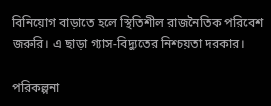বিনিয়োগ বাড়াতে হলে স্থিতিশীল রাজনৈতিক পরিবেশ জরুরি। এ ছাড়া গ্যাস-বিদ্যুতের নিশ্চয়তা দরকার।

পরিকল্পনা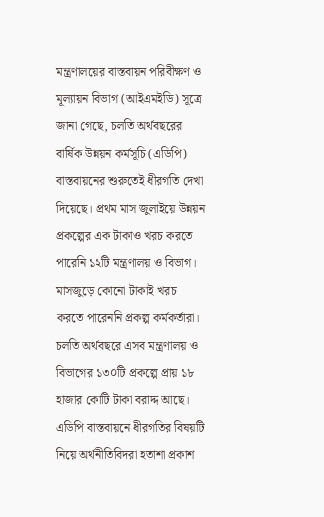মন্ত্রণালয়ের বাস্তবায়ন পরিবীক্ষণ ও মূল্যায়ন বিভাগ (আইএমইডি) সূত্রে জানা গেছে, চলতি অর্থবছরের বার্ষিক উন্নয়ন কর্মসূচি (এডিপি) বাস্তবায়নের শুরুতেই ধীরগতি দেখা দিয়েছে। প্রথম মাস জুলাইয়ে উন্নয়ন প্রকল্পের এক টাকাও খরচ করতে পারেনি ১২টি মন্ত্রণালয় ও বিভাগ। মাসজুড়ে কোনো টাকাই খরচ করতে পারেননি প্রকল্প কর্মকর্তারা। চলতি অর্থবছরে এসব মন্ত্রণালয় ও বিভাগের ১৩০টি প্রকল্পে প্রায় ১৮ হাজার কোটি টাকা বরাদ্দ আছে।
এডিপি বাস্তবায়নে ধীরগতির বিষয়টি নিয়ে অর্থনীতিবিদরা হতাশা প্রকাশ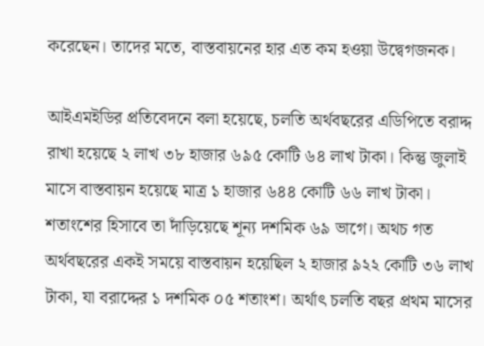করেছেন। তাদের মতে, বাস্তবায়নের হার এত কম হওয়া উদ্বেগজনক।

আইএমইডির প্রতিবেদনে বলা হয়েছে, চলতি অর্থবছরের এডিপিতে বরাদ্দ রাখা হয়েছে ২ লাখ ৩৮ হাজার ৬৯৫ কোটি ৬৪ লাখ টাকা। কিন্তু জুলাই মাসে বাস্তবায়ন হয়েছে মাত্র ১ হাজার ৬৪৪ কোটি ৬৬ লাখ টাকা। শতাংশের হিসাবে তা দাঁড়িয়েছে শূন্য দশমিক ৬৯ ভাগে। অথচ গত অর্থবছরের একই সময়ে বাস্তবায়ন হয়েছিল ২ হাজার ৯২২ কোটি ৩৬ লাখ টাকা, যা বরাদ্দের ১ দশমিক ০৫ শতাংশ। অর্থাৎ চলতি বছর প্রথম মাসের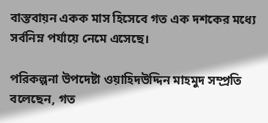বাস্তবায়ন একক মাস হিসেবে গত এক দশকের মধ্যে সর্বনিম্ন পর্যায়ে নেমে এসেছে।

পরিকল্পনা উপদেষ্টা ওয়াহিদউদ্দিন মাহমুদ সম্প্রতি বলেছেন, গত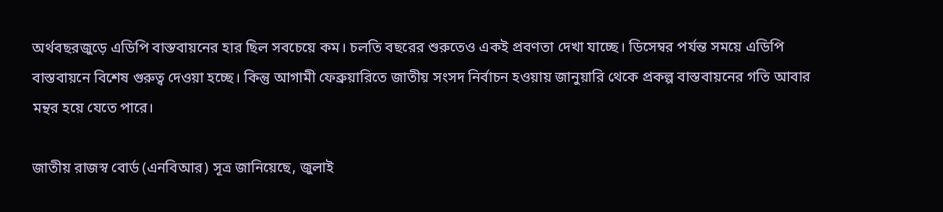অর্থবছরজুড়ে এডিপি বাস্তবায়নের হার ছিল সবচেয়ে কম। চলতি বছরের শুরুতেও একই প্রবণতা দেখা যাচ্ছে। ডিসেম্বর পর্যন্ত সময়ে এডিপি বাস্তবায়নে বিশেষ গুরুত্ব দেওয়া হচ্ছে। কিন্তু আগামী ফেব্রুয়ারিতে জাতীয় সংসদ নির্বাচন হওয়ায় জানুয়ারি থেকে প্রকল্প বাস্তবায়নের গতি আবার মন্থর হয়ে যেতে পারে।

জাতীয় রাজস্ব বোর্ড (এনবিআর) সূত্র জানিয়েছে, জুলাই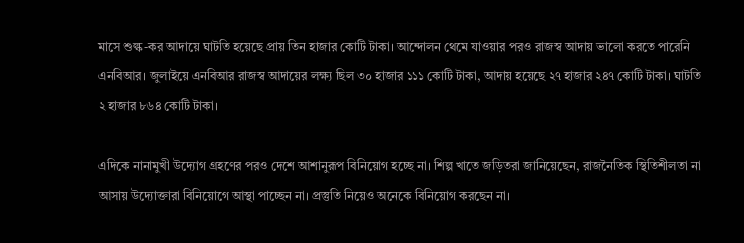মাসে শুল্ক-কর আদায়ে ঘাটতি হয়েছে প্রায় তিন হাজার কোটি টাকা। আন্দোলন থেমে যাওয়ার পরও রাজস্ব আদায় ভালো করতে পারেনি এনবিআর। জুলাইয়ে এনবিআর রাজস্ব আদায়ের লক্ষ্য ছিল ৩০ হাজার ১১১ কোটি টাকা, আদায় হয়েছে ২৭ হাজার ২৪৭ কোটি টাকা। ঘাটতি ২ হাজার ৮৬৪ কোটি টাকা।

এদিকে নানামুখী উদ্যোগ গ্রহণের পরও দেশে আশানুরূপ বিনিয়োগ হচ্ছে না। শিল্প খাতে জড়িতরা জানিয়েছেন, রাজনৈতিক স্থিতিশীলতা না আসায় উদ্যোক্তারা বিনিয়োগে আস্থা পাচ্ছেন না। প্রস্তুতি নিয়েও অনেকে বিনিয়োগ করছেন না।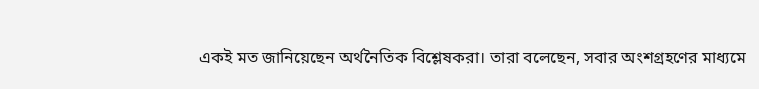একই মত জানিয়েছেন অর্থনৈতিক বিশ্লেষকরা। তারা বলেছেন, সবার অংশগ্রহণের মাধ্যমে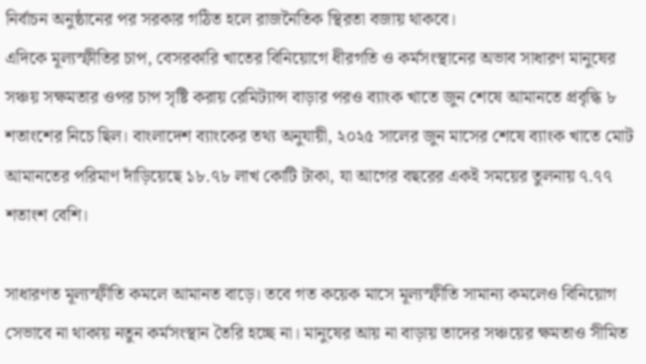নির্বাচন অনুষ্ঠানের পর সরকার গঠিত হলে রাজনৈতিক স্থিরতা বজায় থাকবে।
এদিকে মূল্যস্ফীতির চাপ, বেসরকারি খাতের বিনিয়োগে ধীরগতি ও কর্মসংস্থানের অভাব সাধারণ মানুষের সঞ্চয় সক্ষমতার ওপর চাপ সৃষ্টি করায় রেমিট্যান্স বাড়ার পরও ব্যাংক খাতে জুন শেষে আমানতে প্রবৃদ্ধি ৮ শতাংশের নিচে ছিল। বাংলাদেশ ব্যাংকের তথ্য অনুযায়ী, ২০২৫ সালের জুন মাসের শেষে ব্যাংক খাতে মোট আমানতের পরিমাণ দাঁড়িয়েছে ১৮.৭৮ লাখ কোটি টাকা, যা আগের বছরের একই সময়ের তুলনায় ৭.৭৭ শতাংশ বেশি।

সাধারণত মূল্যস্ফীতি কমলে আমানত বাড়ে। তবে গত কয়েক মাসে মূল্যস্ফীতি সামান্য কমলেও বিনিয়োগ সেভাবে না থাকায় নতুন কর্মসংস্থান তৈরি হচ্ছে না। মানুষের আয় না বাড়ায় তাদের সঞ্চয়ের ক্ষমতাও সীমিত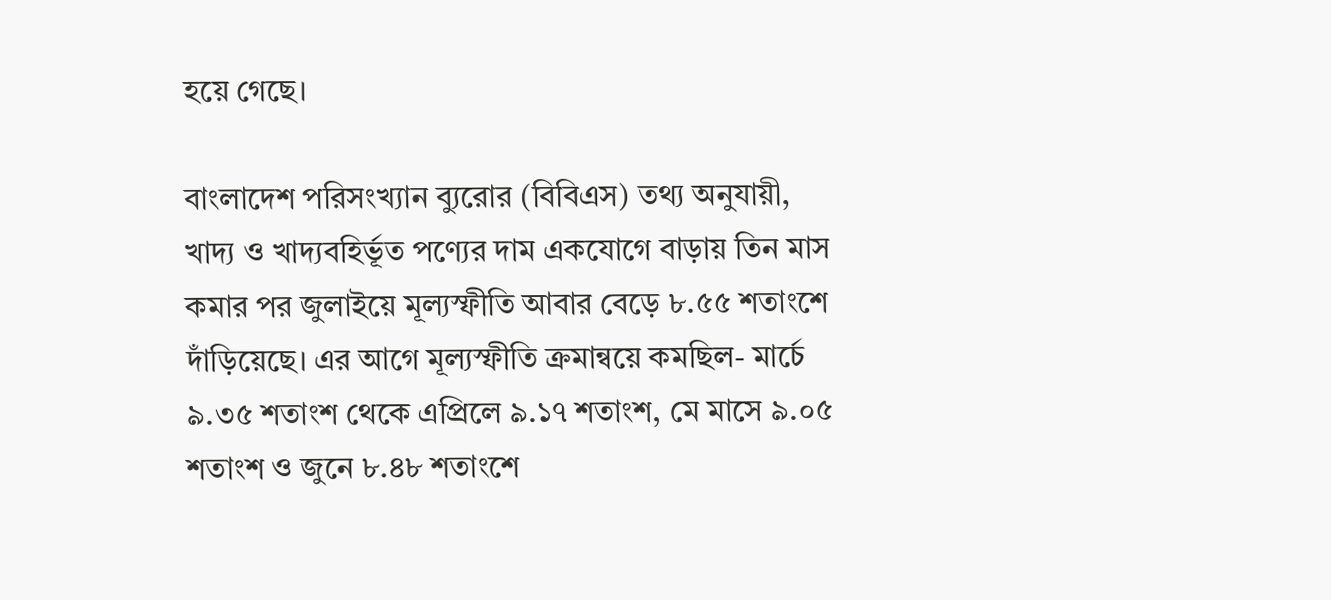হয়ে গেছে।

বাংলাদেশ পরিসংখ্যান ব্যুরোর (বিবিএস) তথ্য অনুযায়ী, খাদ্য ও খাদ্যবহির্ভূত পণ্যের দাম একযোগে বাড়ায় তিন মাস কমার পর জুলাইয়ে মূল্যস্ফীতি আবার বেড়ে ৮.৫৫ শতাংশে দাঁড়িয়েছে। এর আগে মূল্যস্ফীতি ক্রমান্বয়ে কমছিল- মার্চে ৯.৩৫ শতাংশ থেকে এপ্রিলে ৯.১৭ শতাংশ, মে মাসে ৯.০৫ শতাংশ ও জুনে ৮.৪৮ শতাংশে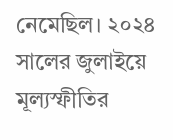নেমেছিল। ২০২৪ সালের জুলাইয়ে মূল্যস্ফীতির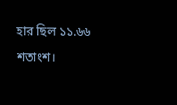হার ছিল ১১.৬৬ শতাংশ।